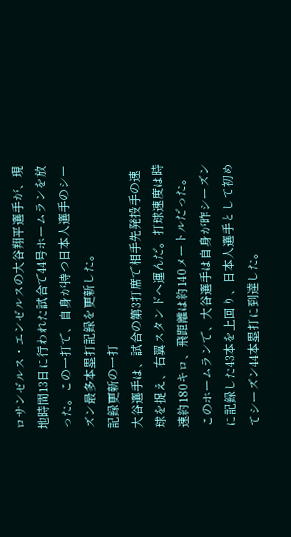ロサンゼルス・エンゼルスの大谷翔平選手が、現地時間13日に行われた試合で44号ホームランを放った。この一打で、自身が持つ日本人選手のシーズン最多本塁打記録を更新した。
記録更新の一打
大谷選手は、試合の第3打席で相手先発投手の速球を捉え、右翼スタンドへ運んだ。打球速度は時速約180キロ、飛距離は約140メートルだった。このホームランで、大谷選手は自身が昨シーズンに記録した43本を上回り、日本人選手として初めてシーズン44本塁打に到達した。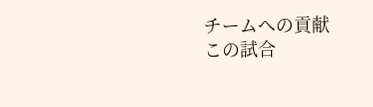チームへの貢献
この試合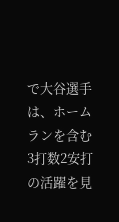で大谷選手は、ホームランを含む3打数2安打の活躍を見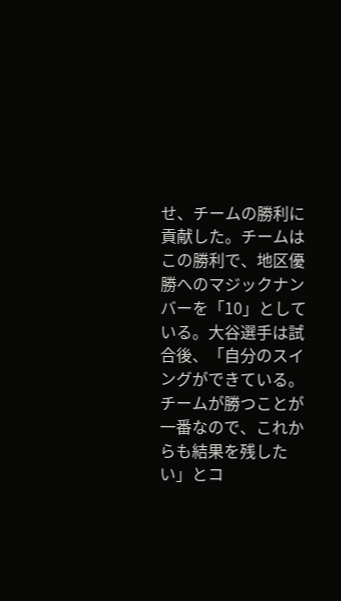せ、チームの勝利に貢献した。チームはこの勝利で、地区優勝へのマジックナンバーを「10」としている。大谷選手は試合後、「自分のスイングができている。チームが勝つことが一番なので、これからも結果を残したい」とコ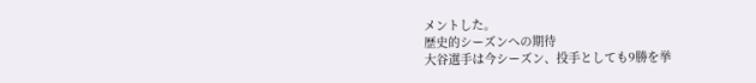メントした。
歴史的シーズンへの期待
大谷選手は今シーズン、投手としても9勝を挙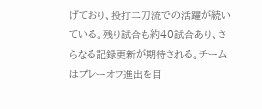げており、投打二刀流での活躍が続いている。残り試合も約40試合あり、さらなる記録更新が期待される。チームはプレーオフ進出を目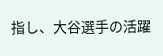指し、大谷選手の活躍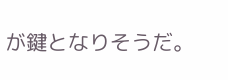が鍵となりそうだ。